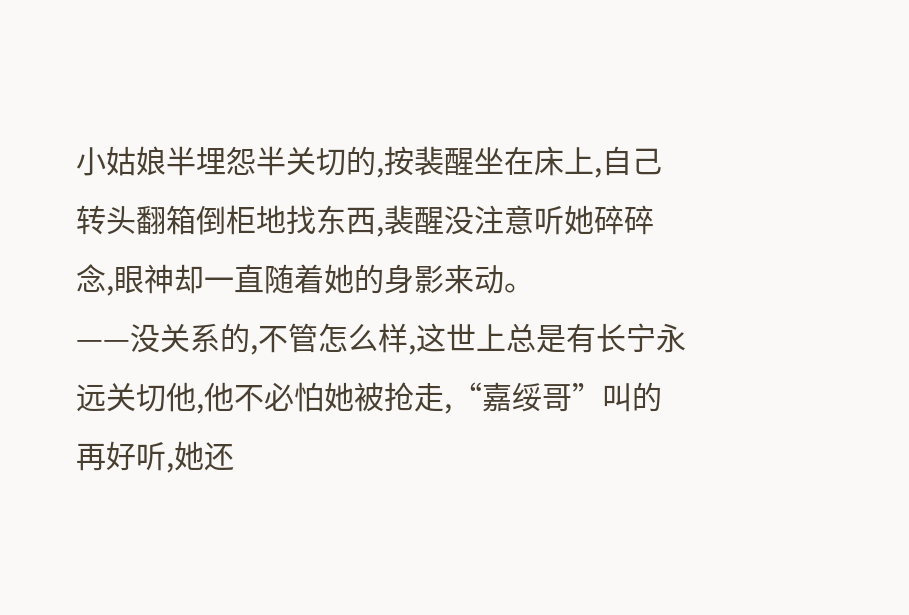小姑娘半埋怨半关切的,按裴醒坐在床上,自己转头翻箱倒柜地找东西,裴醒没注意听她碎碎念,眼神却一直随着她的身影来动。
——没关系的,不管怎么样,这世上总是有长宁永远关切他,他不必怕她被抢走,“嘉绥哥”叫的再好听,她还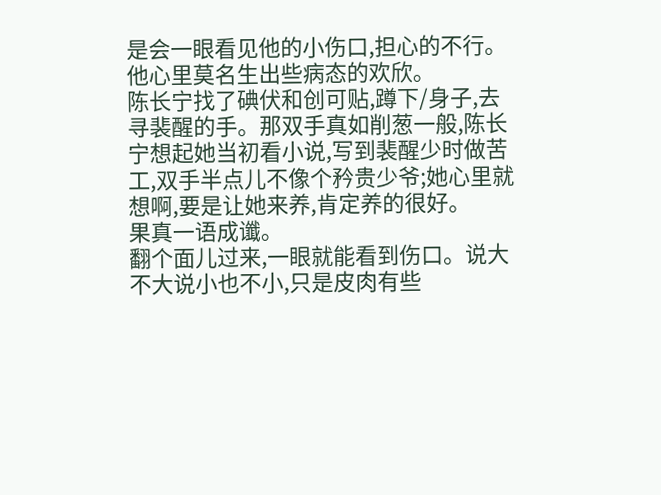是会一眼看见他的小伤口,担心的不行。
他心里莫名生出些病态的欢欣。
陈长宁找了碘伏和创可贴,蹲下/身子,去寻裴醒的手。那双手真如削葱一般,陈长宁想起她当初看小说,写到裴醒少时做苦工,双手半点儿不像个矜贵少爷;她心里就想啊,要是让她来养,肯定养的很好。
果真一语成谶。
翻个面儿过来,一眼就能看到伤口。说大不大说小也不小,只是皮肉有些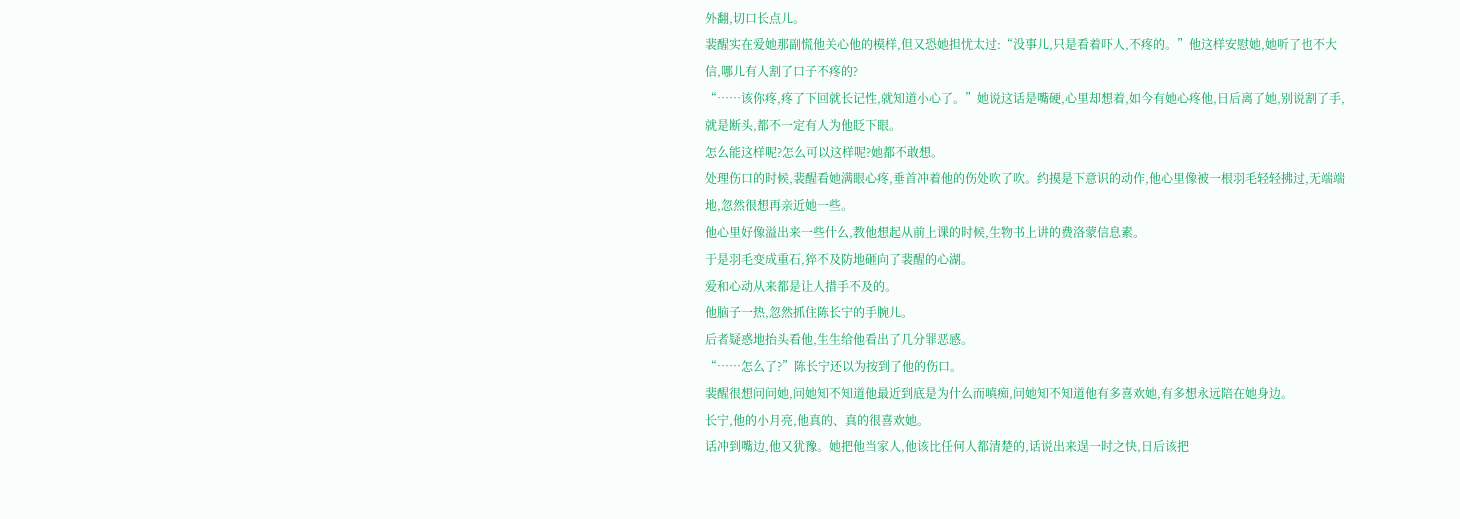外翻,切口长点儿。
裴醒实在爱她那副慌他关心他的模样,但又恐她担忧太过:“没事儿,只是看着吓人,不疼的。”他这样安慰她,她听了也不大信,哪儿有人割了口子不疼的?
“……该你疼,疼了下回就长记性,就知道小心了。”她说这话是嘴硬,心里却想着,如今有她心疼他,日后离了她,别说割了手,就是断头,都不一定有人为他眨下眼。
怎么能这样呢?怎么可以这样呢?她都不敢想。
处理伤口的时候,裴醒看她满眼心疼,垂首冲着他的伤处吹了吹。约摸是下意识的动作,他心里像被一根羽毛轻轻拂过,无端端地,忽然很想再亲近她一些。
他心里好像溢出来一些什么,教他想起从前上课的时候,生物书上讲的费洛蒙信息素。
于是羽毛变成重石,猝不及防地砸向了裴醒的心湖。
爱和心动从来都是让人措手不及的。
他脑子一热,忽然抓住陈长宁的手腕儿。
后者疑惑地抬头看他,生生给他看出了几分罪恶感。
“……怎么了?”陈长宁还以为按到了他的伤口。
裴醒很想问问她,问她知不知道他最近到底是为什么而嗔痴,问她知不知道他有多喜欢她,有多想永远陪在她身边。
长宁,他的小月亮,他真的、真的很喜欢她。
话冲到嘴边,他又犹豫。她把他当家人,他该比任何人都清楚的,话说出来逞一时之快,日后该把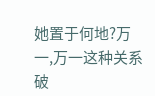她置于何地?万一,万一这种关系破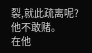裂,就此疏离呢?
他不敢赌。
在他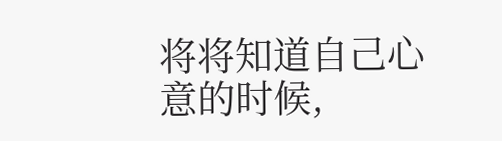将将知道自己心意的时候,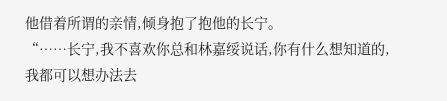他借着所谓的亲情,倾身抱了抱他的长宁。
“……长宁,我不喜欢你总和林嘉绥说话,你有什么想知道的,我都可以想办法去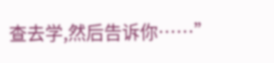查去学,然后告诉你……”